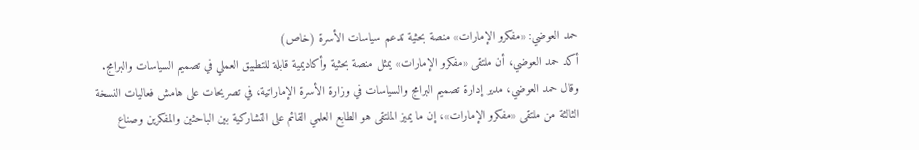حمد العوضي: «مفكرو الإمارات» منصة بحثية تدعم سياسات الأسرة (خاص)
أكد حمد العوضي، أن ملتقى «مفكرو الإمارات» يمثل منصة بحثية وأكاديمية قابلة للتطبيق العملي في تصميم السياسات والبرامج.
وقال حمد العوضي، مدير إدارة تصميم البرامج والسياسات في وزارة الأسرة الإماراتية، في تصريحات على هامش فعاليات النسخة الثالثة من ملتقى «مفكرو الإمارات»، إن ما يميز الملتقى هو الطابع العلمي القائم على التشاركية بين الباحثين والمفكرين وصناع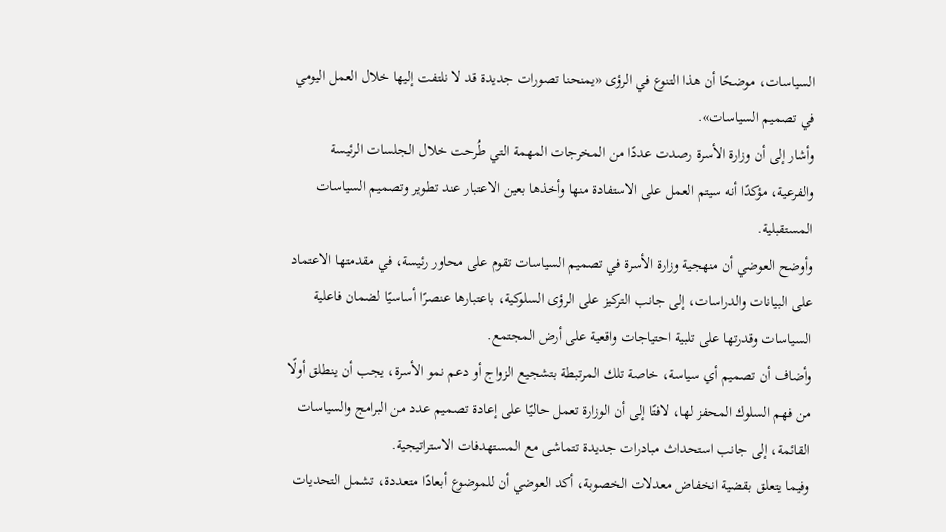السياسات، موضحًا أن هذا التنوع في الرؤى «يمنحنا تصورات جديدة قد لا نلتفت إليها خلال العمل اليومي في تصميم السياسات».
وأشار إلى أن وزارة الأسرة رصدت عددًا من المخرجات المهمة التي طُرحت خلال الجلسات الرئيسة والفرعية، مؤكدًا أنه سيتم العمل على الاستفادة منها وأخذها بعين الاعتبار عند تطوير وتصميم السياسات المستقبلية.
وأوضح العوضي أن منهجية وزارة الأسرة في تصميم السياسات تقوم على محاور رئيسة، في مقدمتها الاعتماد على البيانات والدراسات، إلى جانب التركيز على الرؤى السلوكية، باعتبارها عنصرًا أساسيًا لضمان فاعلية السياسات وقدرتها على تلبية احتياجات واقعية على أرض المجتمع.
وأضاف أن تصميم أي سياسة، خاصة تلك المرتبطة بتشجيع الزواج أو دعم نمو الأسرة، يجب أن ينطلق أولًا من فهم السلوك المحفز لها، لافتًا إلى أن الوزارة تعمل حاليًا على إعادة تصميم عدد من البرامج والسياسات القائمة، إلى جانب استحداث مبادرات جديدة تتماشى مع المستهدفات الاستراتيجية.
وفيما يتعلق بقضية انخفاض معدلات الخصوبة، أكد العوضي أن للموضوع أبعادًا متعددة، تشمل التحديات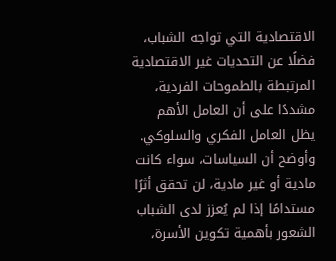الاقتصادية التي تواجه الشباب، فضلًا عن التحديات غير الاقتصادية المرتبطة بالطموحات الفردية، مشددًا على أن العامل الأهم يظل العامل الفكري والسلوكي.
وأوضح أن السياسات، سواء كانت مادية أو غير مادية، لن تحقق أثرًا مستدامًا إذا لم يُعزز لدى الشباب الشعور بأهمية تكوين الأسرة،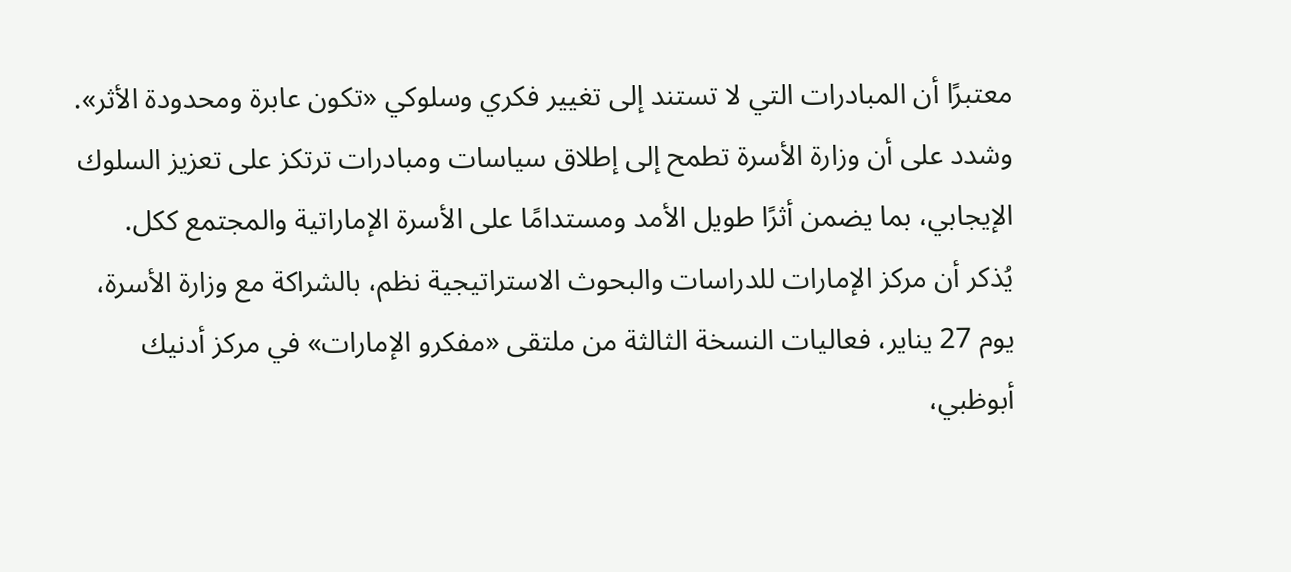معتبرًا أن المبادرات التي لا تستند إلى تغيير فكري وسلوكي «تكون عابرة ومحدودة الأثر».
وشدد على أن وزارة الأسرة تطمح إلى إطلاق سياسات ومبادرات ترتكز على تعزيز السلوك الإيجابي، بما يضمن أثرًا طويل الأمد ومستدامًا على الأسرة الإماراتية والمجتمع ككل.
يُذكر أن مركز الإمارات للدراسات والبحوث الاستراتيجية نظم، بالشراكة مع وزارة الأسرة، يوم 27 يناير، فعاليات النسخة الثالثة من ملتقى «مفكرو الإمارات» في مركز أدنيك أبوظبي،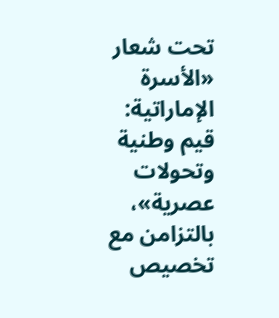تحت شعار «الأسرة الإماراتية: قيم وطنية وتحولات عصرية»، بالتزامن مع تخصيص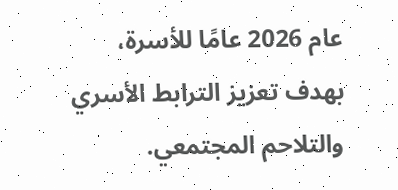عام 2026 عامًا للأسرة، بهدف تعزيز الترابط الأسري والتلاحم المجتمعي.